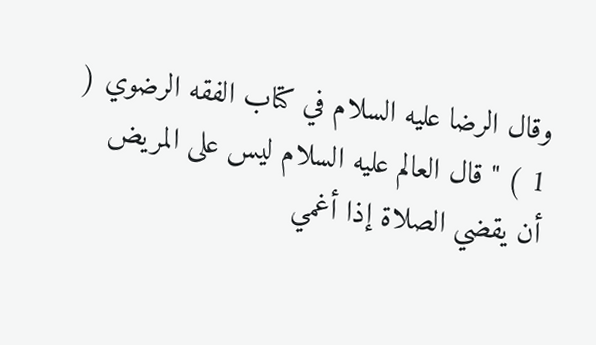وقال الرضا عليه السلام في كتاب الفقه الرضوي ( 1 ) " قال العالم عليه السلام ليس على المريض
أن يقضي الصلاة إذا أغمي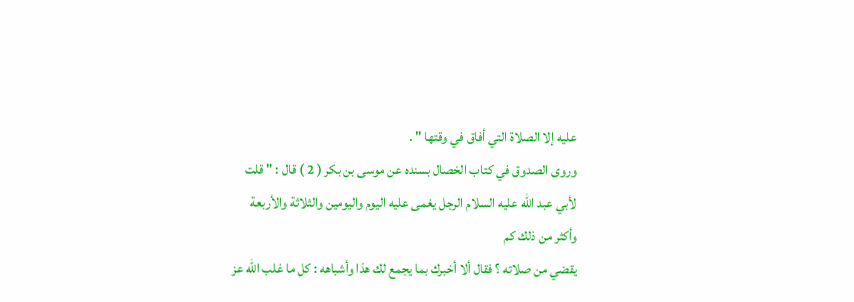عليه إلا الصلاة التي أفاق في وقتها " .
وروى الصدوق في كتاب الخصال بسنده عن موسى بن بكر ( 2 ) قال : " قلت
لأبي عبد الله عليه السلام الرجل يغمى عليه اليوم واليومين والثلاثة والأربعة وأكثر من ذلك كم
يقضي من صلاته ؟ فقال ألا أخبرك بما يجمع لك هذا وأشباهه : كل ما غلب الله عز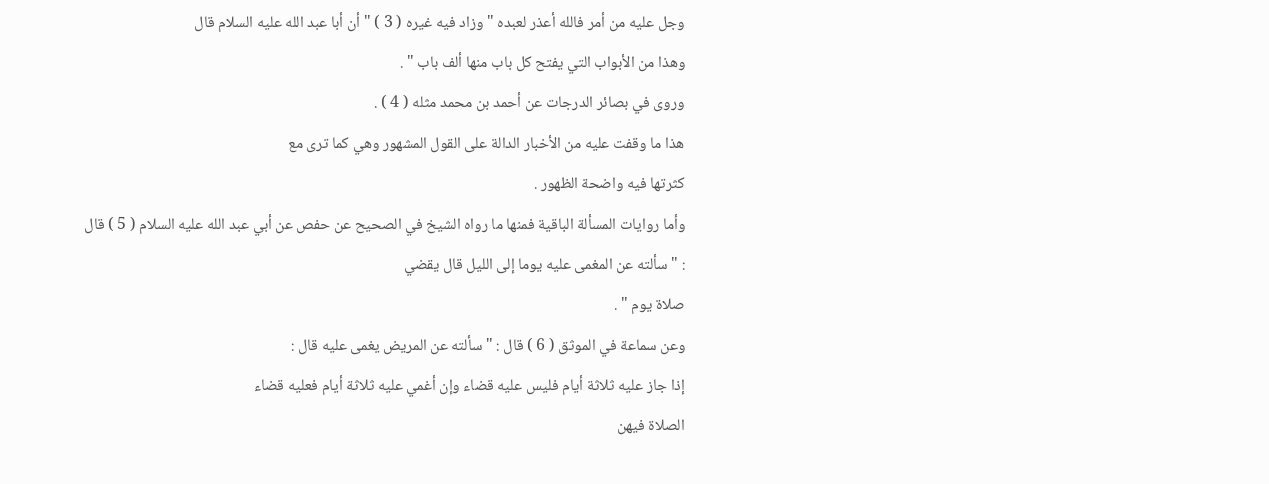وجل عليه من أمر فالله أعذر لعبده " وزاد فيه غيره ( 3 ) " أن أبا عبد الله عليه السلام قال
وهذا من الأبواب التي يفتح كل باب منها ألف باب " .
وروى في بصائر الدرجات عن أحمد بن محمد مثله ( 4 ) .
هذا ما وقفت عليه من الأخبار الدالة على القول المشهور وهي كما ترى مع
كثرتها فيه واضحة الظهور .
وأما روايات المسألة الباقية فمنها ما رواه الشيخ في الصحيح عن حفص عن أبي عبد الله عليه السلام ( 5 ) قال : " سألته عن المغمى عليه يوما إلى الليل قال يقضي
صلاة يوم " .
وعن سماعة في الموثق ( 6 ) قال : " سألته عن المريض يغمى عليه قال :
إذا جاز عليه ثلاثة أيام فليس عليه قضاء وإن أغمي عليه ثلاثة أيام فعليه قضاء
الصلاة فيهن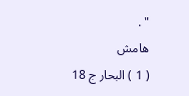" .
هامش
( 1 ) البحار ج 18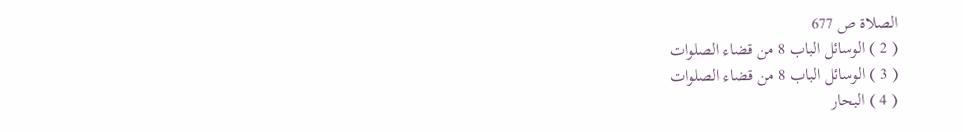الصلاة ص 677
( 2 ) الوسائل الباب 8 من قضاء الصلوات
( 3 ) الوسائل الباب 8 من قضاء الصلوات
( 4 ) البحار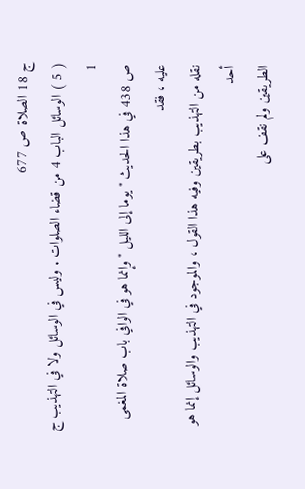ج 18 الصلاة ص 677
( 5 ) الوسائل الباب 4 من قضاء الصلوات . وليس في الوسائل ولا في التهذيب ج 1
ص 438 في هذا الحديث " يوما إلى الليل " وإنما هو في الوافي باب صلاة المغمى عليه ، فقد
نقله من التهذيب بطريقين وفيه هذا القول ، والموجود في التهذيب والوسائل إنما هو أحد
الطريقين ولم نقف على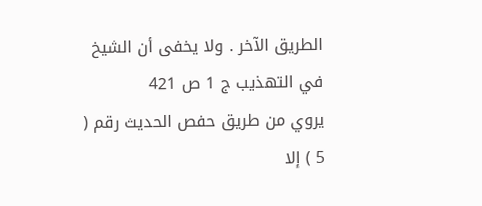الطريق الآخر . ولا يخفى أن الشيخ في التهذيب ج 1 ص 421
يروي من طريق حفص الحديث رقم ( 5 ) إلا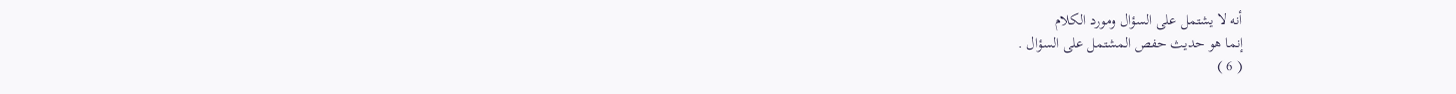أنه لا يشتمل على السؤال ومورد الكلام
إنما هو حديث حفص المشتمل على السؤال .
( 6 )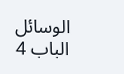الوسائل الباب 4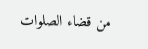من قضاء الصلوات